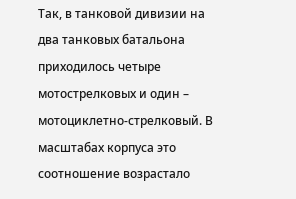Так, в танковой дивизии на два танковых батальона приходилось четыре мотострелковых и один – мотоциклетно-стрелковый. В масштабах корпуса это соотношение возрастало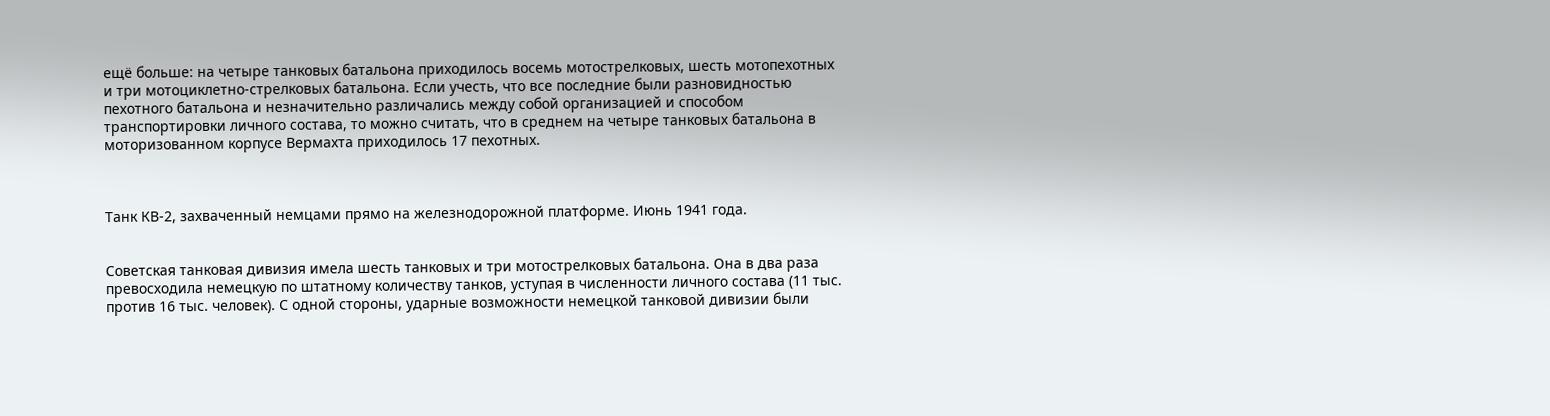ещё больше: на четыре танковых батальона приходилось восемь мотострелковых, шесть мотопехотных и три мотоциклетно-стрелковых батальона. Если учесть, что все последние были разновидностью пехотного батальона и незначительно различались между собой организацией и способом транспортировки личного состава, то можно считать, что в среднем на четыре танковых батальона в моторизованном корпусе Вермахта приходилось 17 пехотных.



Танк КВ-2, захваченный немцами прямо на железнодорожной платформе. Июнь 1941 года.


Советская танковая дивизия имела шесть танковых и три мотострелковых батальона. Она в два раза превосходила немецкую по штатному количеству танков, уступая в численности личного состава (11 тыс. против 16 тыс. человек). С одной стороны, ударные возможности немецкой танковой дивизии были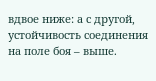вдвое ниже: а с другой, устойчивость соединения на поле боя – выше.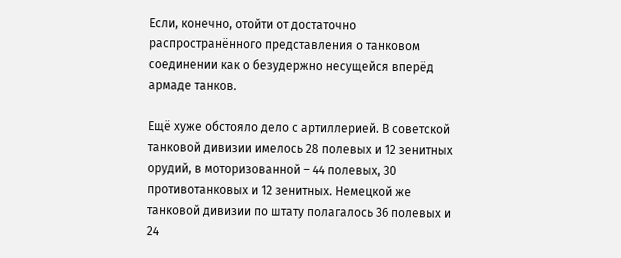Если, конечно, отойти от достаточно распространённого представления о танковом соединении как о безудержно несущейся вперёд армаде танков.

Ещё хуже обстояло дело с артиллерией. В советской танковой дивизии имелось 28 полевых и 12 зенитных орудий, в моторизованной – 44 полевых, 30 противотанковых и 12 зенитных. Немецкой же танковой дивизии по штату полагалось 36 полевых и 24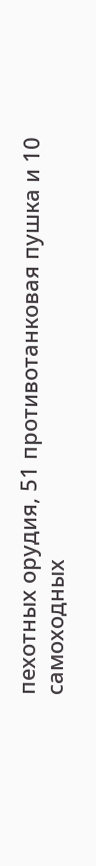пехотных орудия, 51 противотанковая пушка и 10 самоходных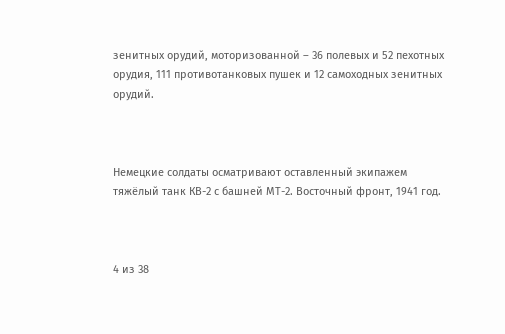зенитных орудий, моторизованной – 36 полевых и 52 пехотных орудия, 111 противотанковых пушек и 12 самоходных зенитных орудий.



Немецкие солдаты осматривают оставленный экипажем тяжёлый танк КВ-2 с башней МТ-2. Восточный фронт, 1941 год.



4 из 38